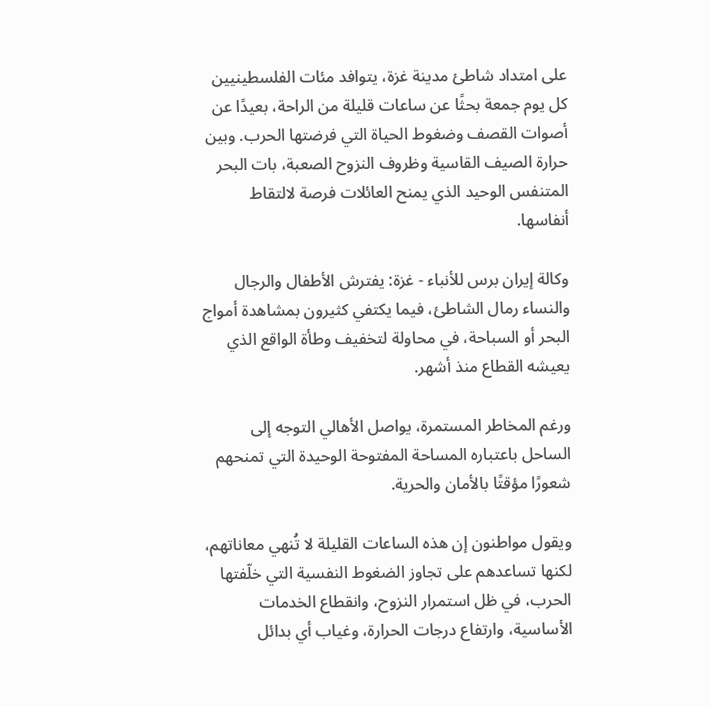على امتداد شاطئ مدينة غزة، يتوافد مئات الفلسطينيين كل يوم جمعة بحثًا عن ساعات قليلة من الراحة، بعيدًا عن أصوات القصف وضغوط الحياة التي فرضتها الحرب. وبين حرارة الصيف القاسية وظروف النزوح الصعبة، بات البحر المتنفس الوحيد الذي يمنح العائلات فرصة لالتقاط أنفاسها.

وکالة إیران برس للأنباء - غزة: يفترش الأطفال والرجال والنساء رمال الشاطئ، فيما يكتفي كثيرون بمشاهدة أمواج البحر أو السباحة، في محاولة لتخفيف وطأة الواقع الذي يعيشه القطاع منذ أشهر.

ورغم المخاطر المستمرة، يواصل الأهالي التوجه إلى الساحل باعتباره المساحة المفتوحة الوحيدة التي تمنحهم شعورًا مؤقتًا بالأمان والحرية.

ويقول مواطنون إن هذه الساعات القليلة لا تُنهي معاناتهم، لكنها تساعدهم على تجاوز الضغوط النفسية التي خلّفتها الحرب، في ظل استمرار النزوح، وانقطاع الخدمات الأساسية، وارتفاع درجات الحرارة، وغياب أي بدائل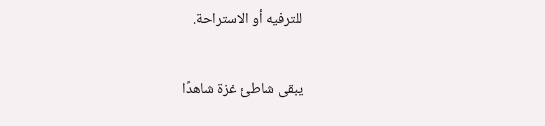للترفيه أو الاستراحة.

يبقى شاطئ غزة شاهدًا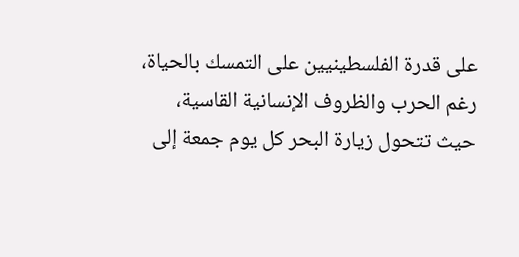على قدرة الفلسطينيين على التمسك بالحياة، رغم الحرب والظروف الإنسانية القاسية، حيث تتحول زيارة البحر كل يوم جمعة إلى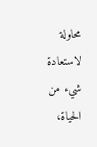محاولة لاستعادة شيء من الحياة،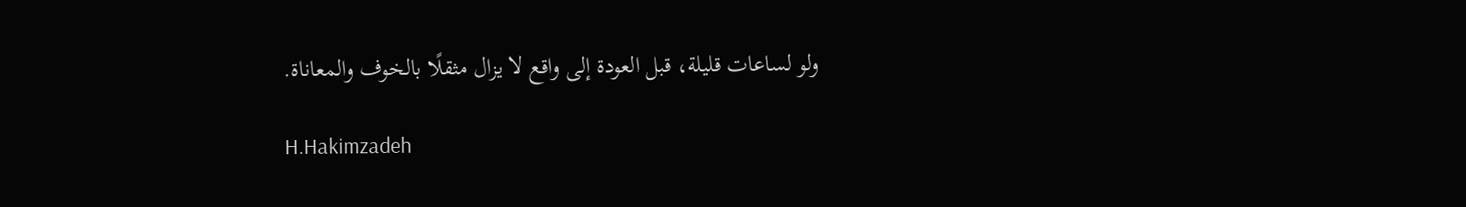ولو لساعات قليلة، قبل العودة إلى واقع لا يزال مثقلًا بالخوف والمعاناة.

H.Hakimzadeh